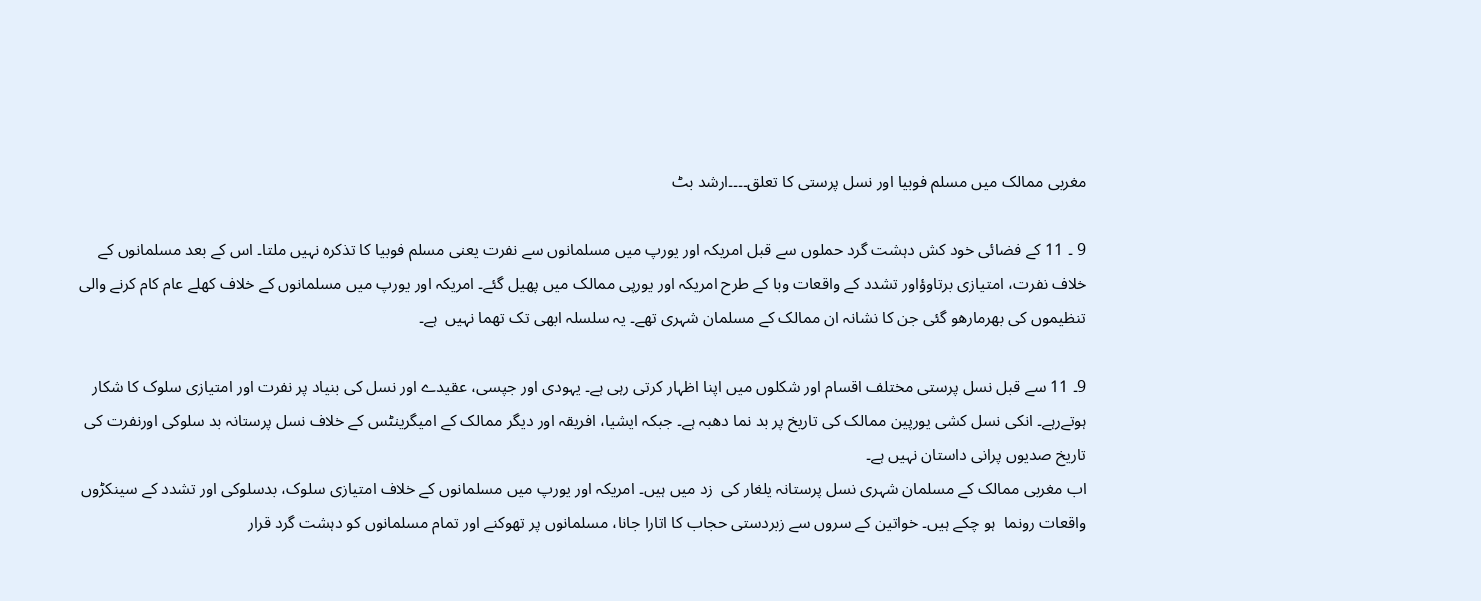مغربی ممالک میں مسلم فوبیا اور نسل پرستی کا تعلق۔۔۔۔ارشد بٹ

9 ۔ 11 کے فضائی خود کش دہشت گرد حملوں سے قبل امریکہ اور یورپ میں مسلمانوں سے نفرت یعنی مسلم فوبیا کا تذکرہ نہیں ملتا۔ اس کے بعد مسلمانوں کے خلاف نفرت، امتیازی برتاوؤاور تشدد کے واقعات وبا کے طرح امریکہ اور یورپی ممالک میں پھیل گئے۔ امریکہ اور یورپ میں مسلمانوں کے خلاف کھلے عام کام کرنے والی تنظیموں کی بھرمارھو گئی جن کا نشانہ ان ممالک کے مسلمان شہری تھے۔ یہ سلسلہ ابھی تک تھما نہیں  ہے۔

9۔ 11 سے قبل نسل پرستی مختلف اقسام اور شکلوں میں اپنا اظہار کرتی رہی ہے۔ یہودی اور جپسی، عقیدے اور نسل کی بنیاد پر نفرت اور امتیازی سلوک کا شکار ہوتےرہے۔ انکی نسل کشی یورپین ممالک کی تاریخ پر بد نما دھبہ ہے۔ جبکہ ایشیا، افریقہ اور دیگر ممالک کے امیگرینٹس کے خلاف نسل پرستانہ بد سلوکی اورنفرت کی تاریخ صدیوں پرانی داستان نہیں ہے۔
اب مغربی ممالک کے مسلمان شہری نسل پرستانہ یلغار کی  زد میں ہیں۔ امریکہ اور یورپ میں مسلمانوں کے خلاف امتیازی سلوک، بدسلوکی اور تشدد کے سینکڑوں واقعات رونما  ہو چکے ہیں۔ خواتین کے سروں سے زبردستی حجاب کا اتارا جانا، مسلمانوں پر تھوکنے اور تمام مسلمانوں کو دہشت گرد قرار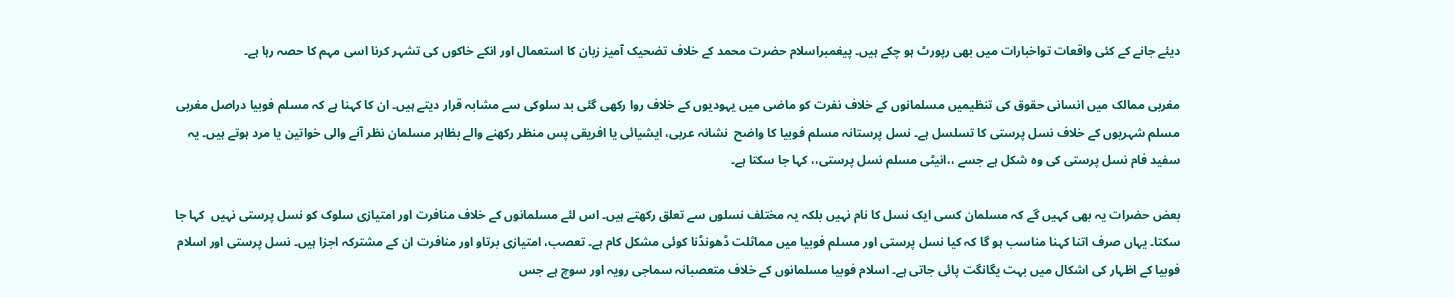دیئے جانے کے کئی واقعات تواخبارات میں بھی رپورٹ ہو چکے ہیں۔ پیغمبراسلام حضرت محمد کے خلاف تضحیک آمیز زبان کا استعمال اور انکے خاکوں کی تشہر کرنا اسی مہم کا حصہ رہا ہے۔

مغربی ممالک میں انسانی حقوق کی تنظیمیں مسلمانوں کے خلاف نفرت کو ماضی میں یہودیوں کے خلاف روا رکھی گئی بد سلوکی سے مشابہ قرار دیتے ہیں۔ ان کا کہنا ہے کہ مسلم فوبیا دراصل مغربی مسلم شہریوں کے خلاف نسل پرستی کا تسلسل ہے۔ نسل پرستانہ مسلم فوبیا کا واضح  نشانہ عربی، ایشیائی یا افریقی پس منظر رکھنے والے بظاہر مسلمان نظر آنے والی خواتین یا مرد ہوتے ہیں۔ یہ سفید فام نسل پرستی کی وہ شکل ہے جسے ،،انیٹی مسلم نسل پرستی،، کہا جا سکتا ہے۔

بعض حضرات یہ بھی کہیں گے کہ مسلمان کسی ایک نسل کا نام نہیں بلکہ یہ مختلف نسلوں سے تعلق رکھتے ہیں۔ اس لئے مسلمانوں کے خلاف منافرت اور امتیازی سلوک کو نسل پرستی نہیں  کہا جا سکتا۔ یہاں صرف اتنا کہنا مناسب ہو گا کہ کیا نسل پرستی اور مسلم فوبیا میں مماثلت ڈھونڈنا کوئی مشکل کام ہے۔ تعصب، امتیازی برتاو اور منافرت ان کے مشترکہ اجزا ہیں۔ نسل پرستی اور اسلام فوبیا کے اظہار کی اشکال میں بہت یگانگت پائی جاتی ہے۔ اسلام فوبیا مسلمانوں کے خلاف متعصبانہ سماجی رویہ اور سوچ ہے جس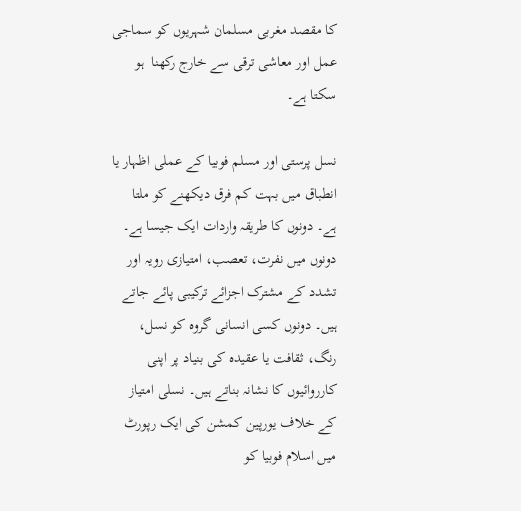کا مقصد مغربی مسلمان شہریوں کو سماجی عمل اور معاشی ترقی سے خارج رکھنا  ہو سکتا ہے۔

نسل پرستی اور مسلم فوبیا کے عملی اظہار یا انطباق میں بہت کم فرق دیکھنے کو ملتا ہے۔ دونوں کا طریقہ واردات ایک جیسا ہے۔ دونوں میں نفرت، تعصب، امتیازی رویہ اور تشدد کے مشترک اجزائے ترکیبی پائے جاتے ہیں۔ دونوں کسی انسانی گروہ کو نسل، رنگ، ثقافت یا عقیدہ کی بنیاد پر اپنی کارروائیوں کا نشانہ بناتے ہیں۔ نسلی امتیاز کے خلاف یورپین کمشن کی ایک رپورٹ میں اسلام فوبیا کو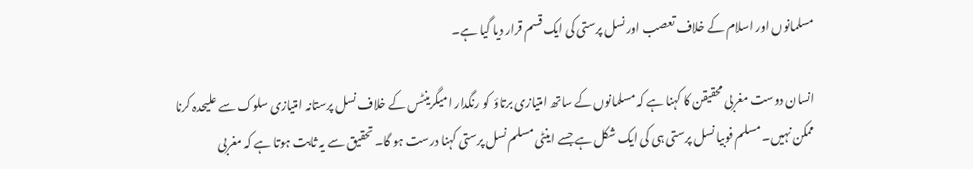مسلمانوں اور اسلام کے خلاف تعصب اور نسل پرستی کی ایک قسم قرار دیا گیا ہے۔

انسان دوست مغربی محقیقن کا کہنا ہے کہ مسلمانوں کے ساتھ امتیازی برتاؤ  کو رنگدار امیگرینٹس کے خلاف نسل پرستانہ امتیازی سلوک سے علیحدہ کرنا ممکن نہیں۔ مسلم فوبیا نسل پرستی ہی کی ایک شکل ہے جسے اینٹی مسلم نسل پرستی کہنا درست ہو گا۔ تحقیق سے یہ ثابت ہوتا ہے کہ مغربی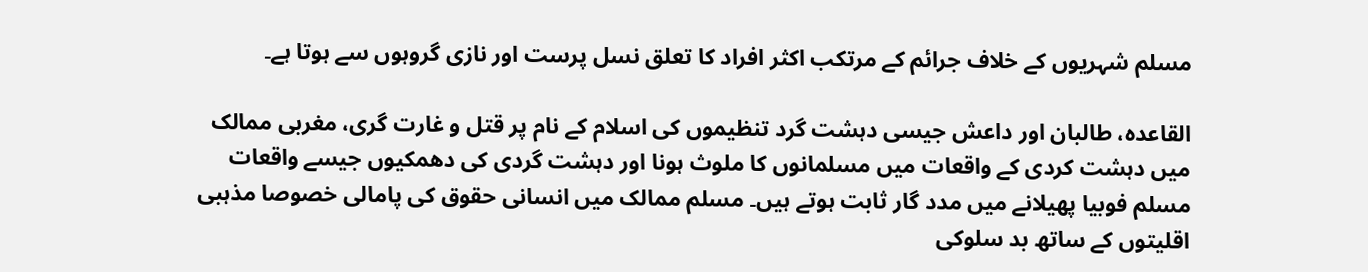مسلم شہریوں کے خلاف جرائم کے مرتکب اکثر افراد کا تعلق نسل پرست اور نازی گروہوں سے ہوتا ہے۔

القاعدہ، طالبان اور داعش جیسی دہشت گرد تنظیموں کی اسلام کے نام پر قتل و غارت گری، مغربی ممالک میں دہشت کردی کے واقعات میں مسلمانوں کا ملوث ہونا اور دہشت گردی کی دھمکیوں جیسے واقعات مسلم فوبیا پھیلانے میں مدد گار ثابت ہوتے ہیں۔ مسلم ممالک میں انسانی حقوق کی پامالی خصوصا مذہبی اقلیتوں کے ساتھ بد سلوکی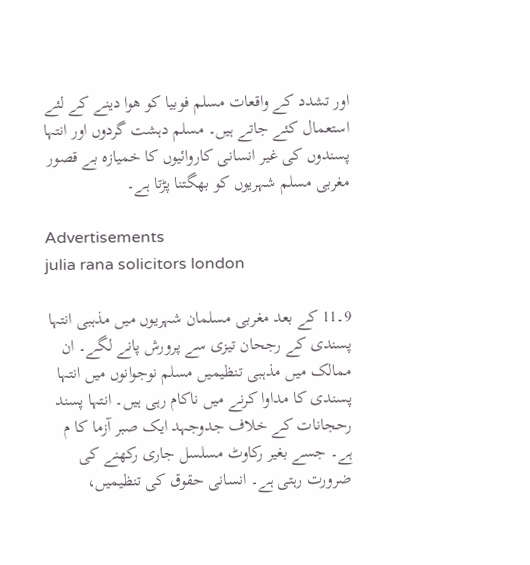اور تشدد کے واقعات مسلم فوبیا کو ھوا دینے کے لئے استعمال کئے جاتے ہیں۔ مسلم دہشت گردوں اور انتہا پسندوں کی غیر انسانی کاروائیوں کا خمیازہ بے قصور مغربی مسلم شہریوں کو بھگتنا پڑتا ہے۔

Advertisements
julia rana solicitors london

9۔11 کے بعد مغربی مسلمان شہریوں میں مذہبی انتہا پسندی کے رجحان تیزی سے پرورش پانے لگے۔ ان ممالک میں مذہبی تنظیمیں مسلم نوجوانوں میں انتہا پسندی کا مداوا کرنے میں ناکام رہی ہیں۔ انتہا پسند رحجانات کے خلاف جدوجہد ایک صبر آزما کا م ہے۔ جسے بغیر رکاوٹ مسلسل جاری رکھنے کی ضرورت رہتی ہے۔ انسانی حقوق کی تنظیمیں،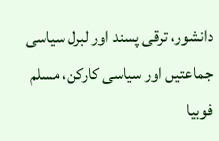دانشور، ترقی پسند اور لبرل سیاسی جماعتیں اور سیاسی کارکن، مسلم فوبیا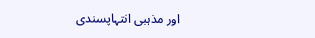اور مذہبی انتہاپسندی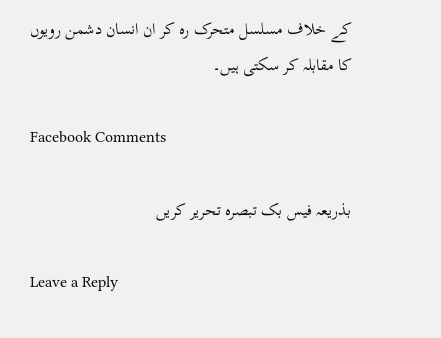کے خلاف مسلسل متحرک رہ کر ان انسان دشمن رویوں کا مقابلہ کر سکتی ہیں۔

Facebook Comments

بذریعہ فیس بک تبصرہ تحریر کریں

Leave a Reply